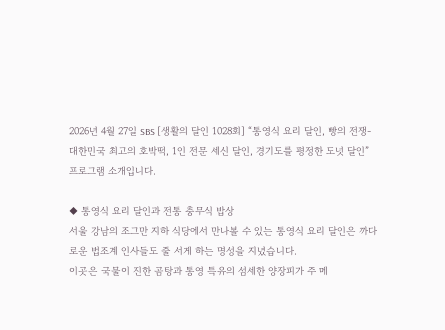2026년 4월 27일 SBS [생활의 달인 1028회] “통영식 요리 달인, 빵의 전쟁-대한민국 최고의 호박떡, 1인 전문 세신 달인, 경기도를 평정한 도넛 달인” 프로그램 소개입니다.

◆ 통영식 요리 달인과 전통 충무식 밥상
서울 강남의 조그만 지하 식당에서 만나볼 수 있는 통영식 요리 달인은 까다로운 법조계 인사들도 줄 서게 하는 명성을 지녔습니다.
이곳은 국물이 진한 곰탕과 통영 특유의 섬세한 양장피가 주 메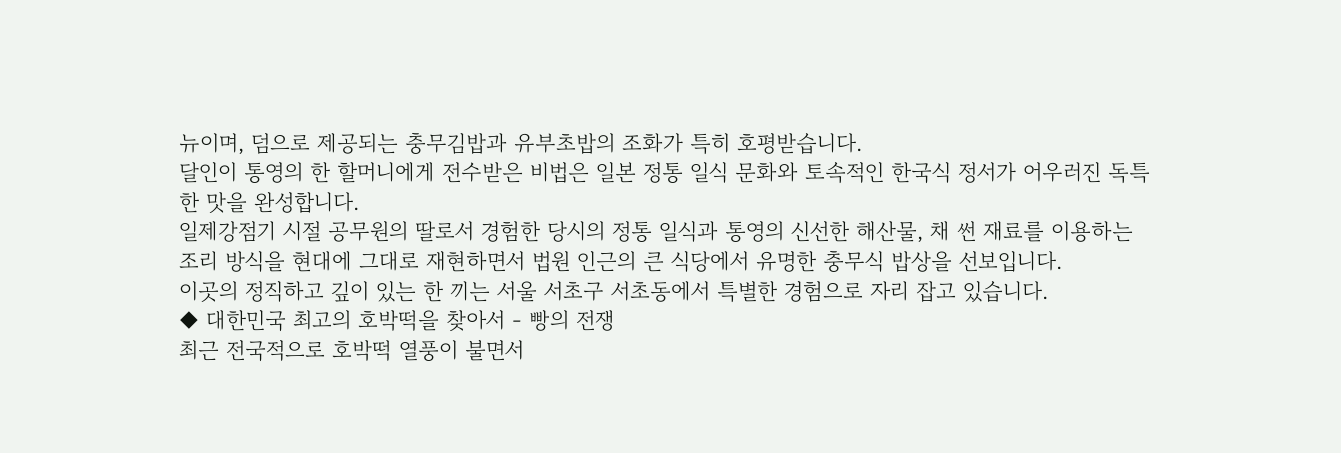뉴이며, 덤으로 제공되는 충무김밥과 유부초밥의 조화가 특히 호평받습니다.
달인이 통영의 한 할머니에게 전수받은 비법은 일본 정통 일식 문화와 토속적인 한국식 정서가 어우러진 독특한 맛을 완성합니다.
일제강점기 시절 공무원의 딸로서 경험한 당시의 정통 일식과 통영의 신선한 해산물, 채 썬 재료를 이용하는 조리 방식을 현대에 그대로 재현하면서 법원 인근의 큰 식당에서 유명한 충무식 밥상을 선보입니다.
이곳의 정직하고 깊이 있는 한 끼는 서울 서초구 서초동에서 특별한 경험으로 자리 잡고 있습니다.
◆ 대한민국 최고의 호박떡을 찾아서 - 빵의 전쟁
최근 전국적으로 호박떡 열풍이 불면서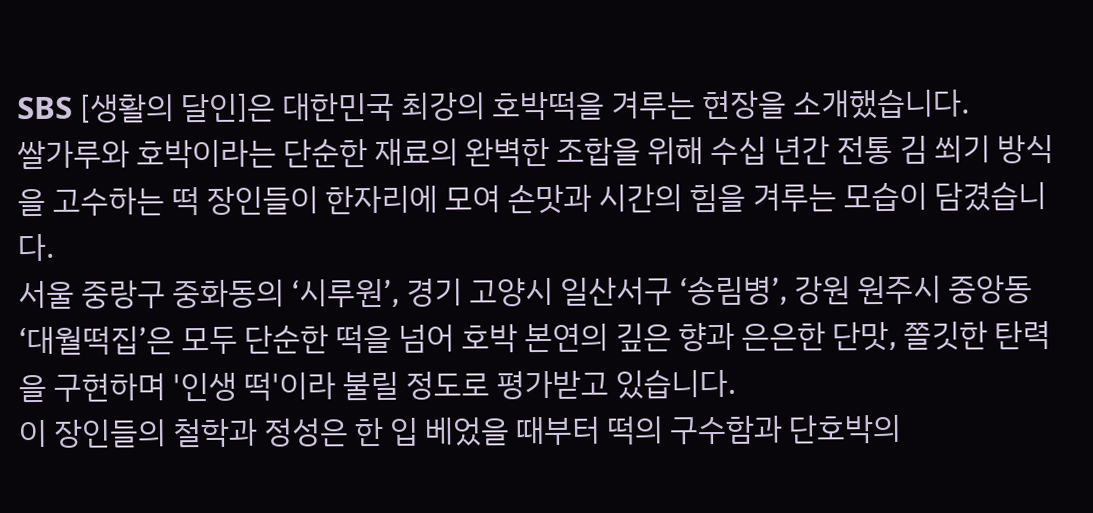SBS [생활의 달인]은 대한민국 최강의 호박떡을 겨루는 현장을 소개했습니다.
쌀가루와 호박이라는 단순한 재료의 완벽한 조합을 위해 수십 년간 전통 김 쐬기 방식을 고수하는 떡 장인들이 한자리에 모여 손맛과 시간의 힘을 겨루는 모습이 담겼습니다.
서울 중랑구 중화동의 ‘시루원’, 경기 고양시 일산서구 ‘송림병’, 강원 원주시 중앙동 ‘대월떡집’은 모두 단순한 떡을 넘어 호박 본연의 깊은 향과 은은한 단맛, 쫄깃한 탄력을 구현하며 '인생 떡'이라 불릴 정도로 평가받고 있습니다.
이 장인들의 철학과 정성은 한 입 베었을 때부터 떡의 구수함과 단호박의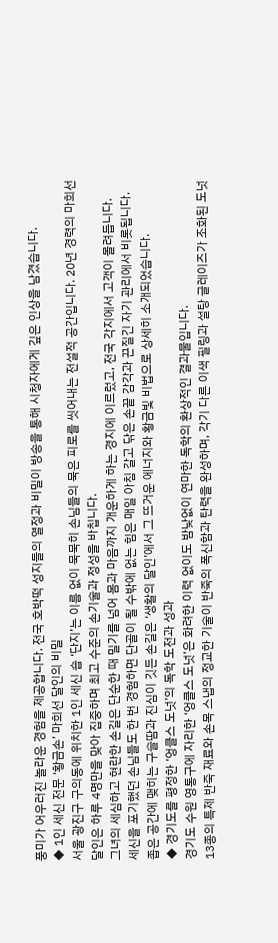풍미가 어우러진 놀라운 경험을 제공합니다. 전국 호박떡 성지들의 열정과 비밀이 방송을 통해 시청자에게 깊은 인상을 남겼습니다.
◆ 1인 세신 전문 ‘황금손’ 마희선 달인의 비밀
서울 광진구 구의동에 위치한 1인 세신 숍 ‘단지’는 이름 없이 묵묵히 손님들의 묵은 피로를 씻어내는 전설적 공간입니다. 20년 경력의 마희선 달인은 하루 4명만을 맞아 집중하며 최고 수준의 손기술과 정성을 바칩니다.
그녀의 세심하고 현란한 손길은 단순한 때 밀기를 넘어 몸과 마음까지 개운하게 하는 경지에 이르렀고, 전국 각지에서 고객이 몰려듭니다.
세신을 포기했던 손님들도 한 번 경험하면 단골이 될 수밖에 없는 힘은 매일 아침 갈고 닦은 손끝 감각과 끈질긴 자기 관리에서 비롯됩니다.
좁은 공간에 맺히는 구슬땀과 진심이 깃든 손길은 ‘생활의 달인’에서 그 뜨거운 에너지와 황금빛 비법으로 상세히 소개되었습니다.
◆ 경기도를 평정한 ‘엉클스 도넛’의 독학 도전과 성과
경기도 수원 영통구에 자리한 ‘엉클스 도넛’은 화려한 이력 없이도 밤낮없이 연마한 독학의 환상적인 결과물입니다.
13종의 특제 반죽 재료와 손목 스냅의 정교한 기술이 반죽의 폭신함과 탄력을 완성하며, 각기 다른 이색 필링과 설탕 글레이즈가 조화된 도넛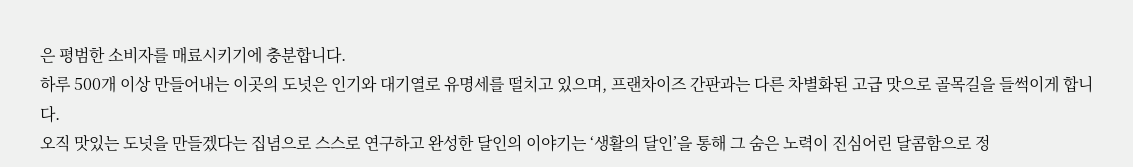은 평범한 소비자를 매료시키기에 충분합니다.
하루 500개 이상 만들어내는 이곳의 도넛은 인기와 대기열로 유명세를 떨치고 있으며, 프랜차이즈 간판과는 다른 차별화된 고급 맛으로 골목길을 들썩이게 합니다.
오직 맛있는 도넛을 만들겠다는 집념으로 스스로 연구하고 완성한 달인의 이야기는 ‘생활의 달인’을 통해 그 숨은 노력이 진심어린 달콤함으로 정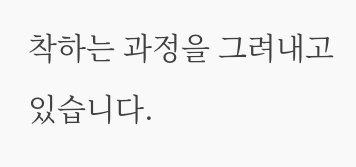착하는 과정을 그려내고 있습니다.